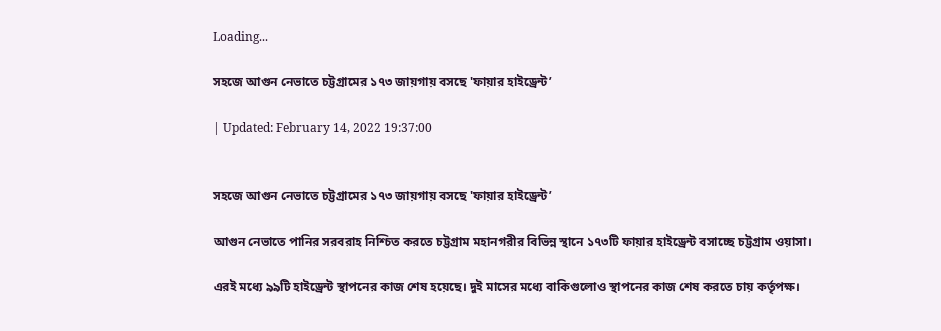Loading...

সহজে আগুন নেভাতে চট্টগ্রামের ১৭৩ জায়গায় বসছে 'ফায়ার হাইড্রেন্ট’

| Updated: February 14, 2022 19:37:00


সহজে আগুন নেভাতে চট্টগ্রামের ১৭৩ জায়গায় বসছে 'ফায়ার হাইড্রেন্ট’

আগুন নেভাতে পানির সরবরাহ নিশ্চিত করতে চট্টগ্রাম মহানগরীর বিভিন্ন স্থানে ১৭৩টি ফায়ার হাইড্রেন্ট বসাচ্ছে চট্টগ্রাম ওয়াসা।

এরই মধ্যে ৯৯টি হাইড্রেন্ট স্থাপনের কাজ শেষ হয়েছে। দুই মাসের মধ্যে বাকিগুলোও স্থাপনের কাজ শেষ করতে চায় কর্তৃপক্ষ।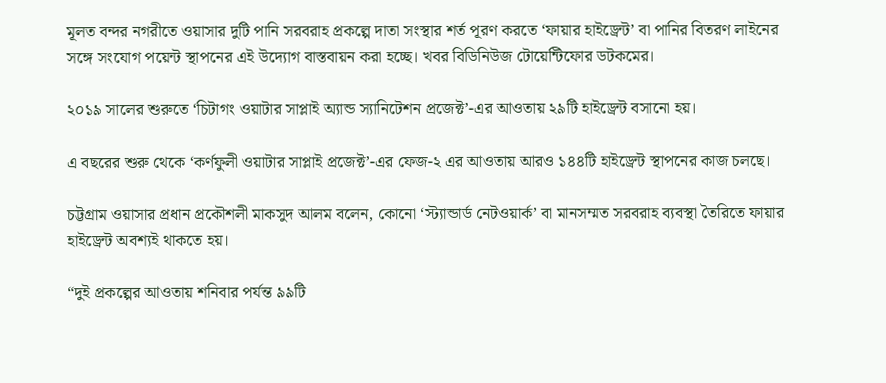মূলত বন্দর নগরীতে ওয়াসার দুটি পানি সরবরাহ প্রকল্পে দাতা সংস্থার শর্ত পূরণ করতে ‘ফায়ার হাইড্রেন্ট’ বা পানির বিতরণ লাইনের সঙ্গে সংযোগ পয়েন্ট স্থাপনের এই উদ্যোগ বাস্তবায়ন করা হচ্ছে। খবর বিডিনিউজ টোয়েন্টিফোর ডটকমের।

২০১৯ সালের শুরুতে ‘চিটাগং ওয়াটার সাপ্লাই অ্যান্ড স্যানিটেশন প্রজেক্ট’-এর আওতায় ২৯টি হাইড্রেন্ট বসানো হয়।

এ বছরের শুরু থেকে ‘কর্ণফুলী ওয়াটার সাপ্লাই প্রজেক্ট’-এর ফেজ-২ এর আওতায় আরও ১৪৪টি হাইড্রেন্ট স্থাপনের কাজ চলছে।

চট্টগ্রাম ওয়াসার প্রধান প্রকৌশলী মাকসুদ আলম বলেন, কোনো ‘স্ট্যান্ডার্ড নেটওয়ার্ক’ বা মানসম্মত সরবরাহ ব্যবস্থা তৈরিতে ফায়ার হাইড্রেন্ট অবশ্যই থাকতে হয়।

“দুই প্রকল্পের আওতায় শনিবার পর্যন্ত ৯৯টি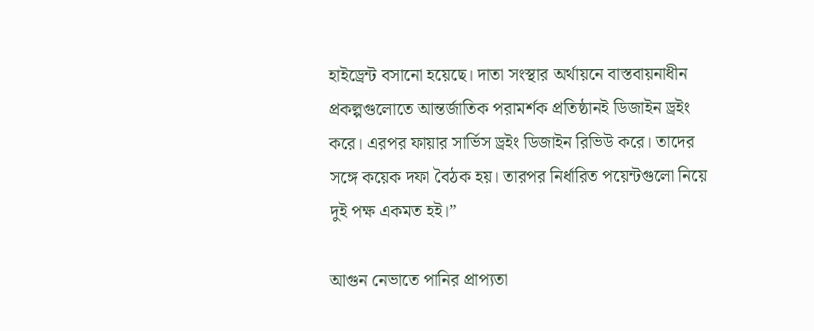হাইড্রেন্ট বসানো হয়েছে। দাতা সংস্থার অর্থায়নে বাস্তবায়নাধীন প্রকল্পগুলোতে আন্তর্জাতিক পরামর্শক প্রতিষ্ঠানই ডিজাইন ড্রইং করে। এরপর ফায়ার সার্ভিস ড্রইং ডিজাইন রিভিউ করে। তাদের সঙ্গে কয়েক দফা বৈঠক হয়। তারপর নির্ধারিত পয়েন্টগুলো নিয়ে দুই পক্ষ একমত হই।”

আগুন নেভাতে পানির প্রাপ্যতা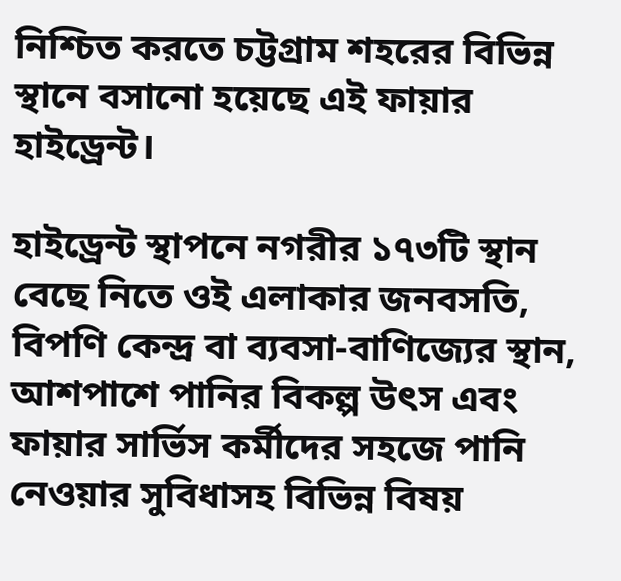নিশ্চিত করতে চট্টগ্রাম শহরের বিভিন্ন স্থানে বসানো হয়েছে এই ফায়ার হাইড্রেন্ট।

হাইড্রেন্ট স্থাপনে নগরীর ১৭৩টি স্থান বেছে নিতে ওই এলাকার জনবসতি, বিপণি কেন্দ্র বা ব্যবসা-বাণিজ্যের স্থান, আশপাশে পানির বিকল্প উৎস এবং ফায়ার সার্ভিস কর্মীদের সহজে পানি নেওয়ার সুবিধাসহ বিভিন্ন বিষয়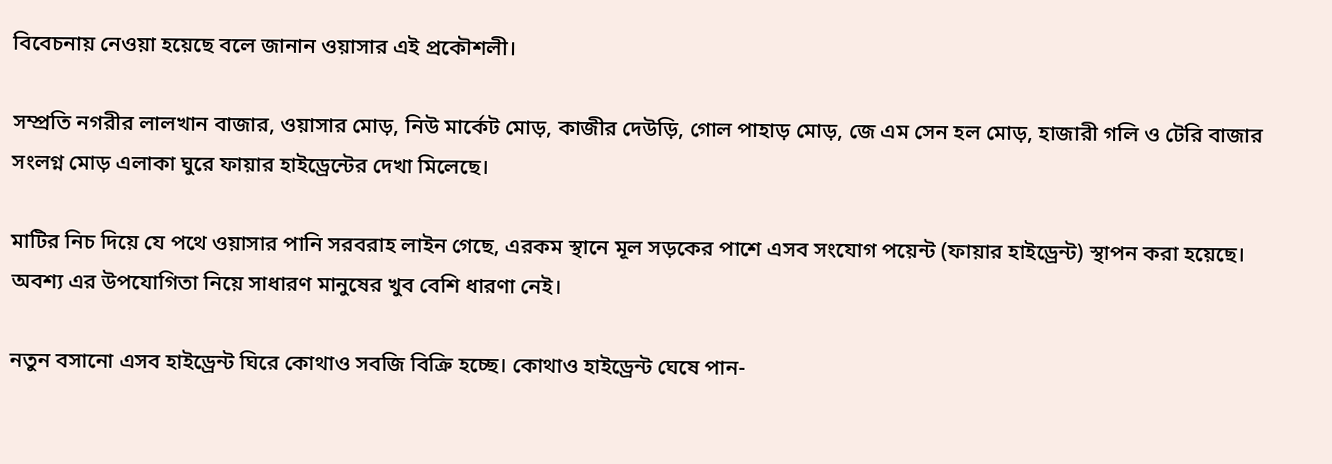বিবেচনায় নেওয়া হয়েছে বলে জানান ওয়াসার এই প্রকৌশলী।

সম্প্রতি নগরীর লালখান বাজার, ওয়াসার মোড়, নিউ মার্কেট মোড়, কাজীর দেউড়ি, গোল পাহাড় মোড়, জে এম সেন হল মোড়, হাজারী গলি ও টেরি বাজার সংলগ্ন মোড় এলাকা ঘুরে ফায়ার হাইড্রেন্টের দেখা মিলেছে।

মাটির নিচ দিয়ে যে পথে ওয়াসার পানি সরবরাহ লাইন গেছে, এরকম স্থানে মূল সড়কের পাশে এসব সংযোগ পয়েন্ট (ফায়ার হাইড্রেন্ট) স্থাপন করা হয়েছে। অবশ্য এর উপযোগিতা নিয়ে সাধারণ মানুষের খুব বেশি ধারণা নেই।

নতুন বসানো এসব হাইড্রেন্ট ঘিরে কোথাও সবজি বিক্রি হচ্ছে। কোথাও হাইড্রেন্ট ঘেষে পান-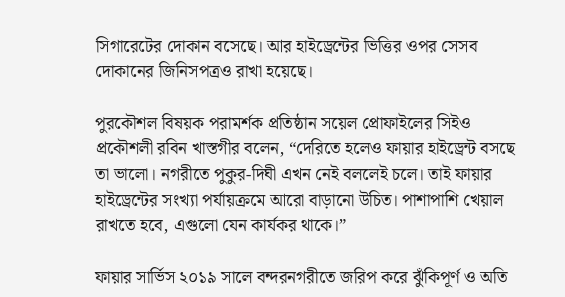সিগারেটের দোকান বসেছে। আর হাইড্রেন্টের ভিত্তির ওপর সেসব দোকানের জিনিসপত্রও রাখা হয়েছে।

পুরকৌশল বিষয়ক পরামর্শক প্রতিষ্ঠান সয়েল প্রোফাইলের সিইও প্রকৌশলী রবিন খাস্তগীর বলেন, “দেরিতে হলেও ফায়ার হাইড্রেন্ট বসছে তা ভালো। নগরীতে পুকুর-দিঘী এখন নেই বললেই চলে। তাই ফায়ার হাইড্রেন্টের সংখ্যা পর্যায়ক্রমে আরো বাড়ানো উচিত। পাশাপাশি খেয়াল রাখতে হবে, এগুলো যেন কার্যকর থাকে।”

ফায়ার সার্ভিস ২০১৯ সালে বন্দরনগরীতে জরিপ করে ঝুঁকিপূর্ণ ও অতি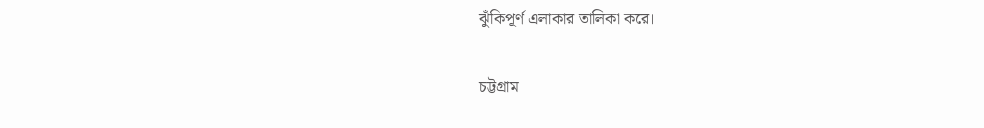ঝুঁকিপূর্ণ এলাকার তালিকা করে।

চট্টগ্রাম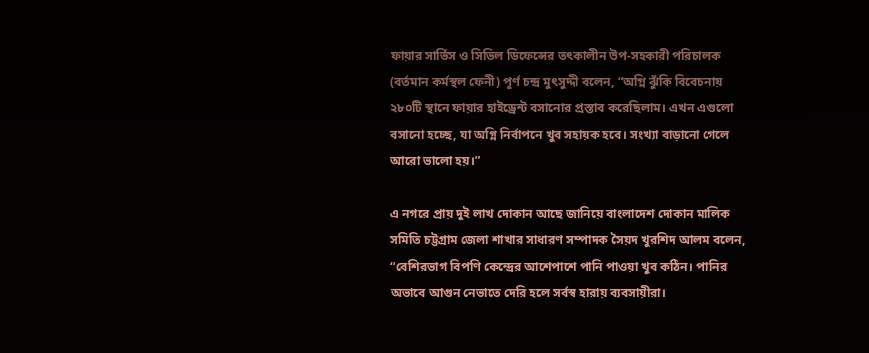ফায়ার সার্ভিস ও সিভিল ডিফেন্সের তৎকালীন উপ-সহকারী পরিচালক (বর্তমান কর্মস্থল ফেনী) পূর্ণ চন্দ্র মুৎসুদ্দী বলেন, “অগ্নি ঝুঁকি বিবেচনায় ২৮০টি স্থানে ফায়ার হাইড্রেন্ট বসানোর প্রস্তাব করেছিলাম। এখন এগুলো বসানো হচ্ছে, যা অগ্নি নির্বাপনে খুব সহায়ক হবে। সংখ্যা বাড়ানো গেলে আরো ভালো হয়।”

এ নগরে প্রায় দুই লাখ দোকান আছে জানিয়ে বাংলাদেশ দোকান মালিক সমিতি চট্টগ্রাম জেলা শাখার সাধারণ সম্পাদক সৈয়দ খুরশিদ আলম বলেন, “বেশিরভাগ বিপণি কেন্দ্রের আশেপাশে পানি পাওয়া খুব কঠিন। পানির অভাবে আগুন নেভাতে দেরি হলে সর্বস্ব হারায় ব্যবসায়ীরা।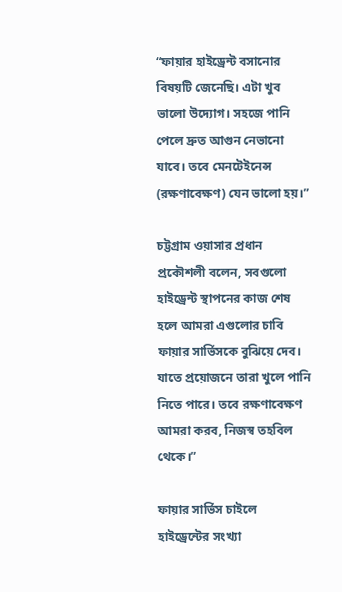“ফায়ার হাইড্রেন্ট বসানোর বিষয়টি জেনেছি। এটা খুব ভালো উদ্যোগ। সহজে পানি পেলে দ্রুত আগুন নেভানো যাবে। তবে মেনটেইনেন্স (রক্ষণাবেক্ষণ) যেন ভালো হয়।”

চট্টগ্রাম ওয়াসার প্রধান প্রকৌশলী বলেন, সবগুলো হাইড্রেন্ট স্থাপনের কাজ শেষ হলে আমরা এগুলোর চাবি ফায়ার সার্ভিসকে বুঝিয়ে দেব। যাতে প্রয়োজনে তারা খুলে পানি নিতে পারে। তবে রক্ষণাবেক্ষণ আমরা করব, নিজস্ব তহবিল থেকে।”

ফায়ার সার্ভিস চাইলে হাইড্রেন্টের সংখ্যা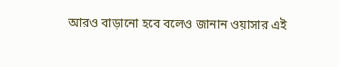আরও বাড়ানো হবে বলেও জানান ওয়াসার এই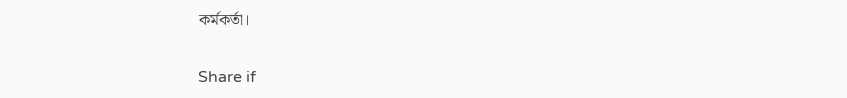কর্মকর্তা।

Share if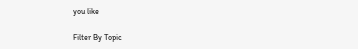you like

Filter By Topic